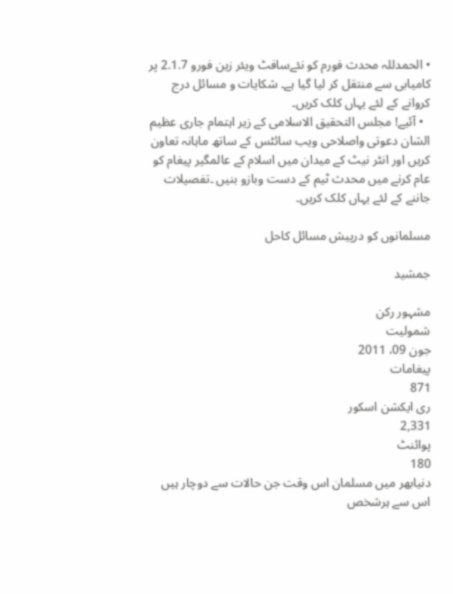• الحمدللہ محدث فورم کو نئےسافٹ ویئر زین فورو 2.1.7 پر کامیابی سے منتقل کر لیا گیا ہے۔ شکایات و مسائل درج کروانے کے لئے یہاں کلک کریں۔
  • آئیے! مجلس التحقیق الاسلامی کے زیر اہتمام جاری عظیم الشان دعوتی واصلاحی ویب سائٹس کے ساتھ ماہانہ تعاون کریں اور انٹر نیٹ کے میدان میں اسلام کے عالمگیر پیغام کو عام کرنے میں محدث ٹیم کے دست وبازو بنیں ۔تفصیلات جاننے کے لئے یہاں کلک کریں۔

مسلمانوں کو درپیش مسائل کاحل

جمشید

مشہور رکن
شمولیت
جون 09، 2011
پیغامات
871
ری ایکشن اسکور
2,331
پوائنٹ
180
دنیابھر میں مسلمان اس وقت جن حالات سے دوچار ہیں اس سے ہرشخص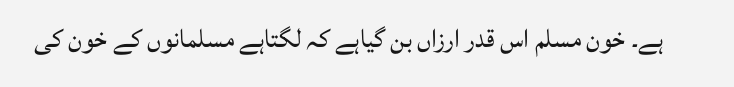ہے۔ خون مسلم اس قدر ارزاں بن گیاہے کہ لگتاہے مسلمانوں کے خون کی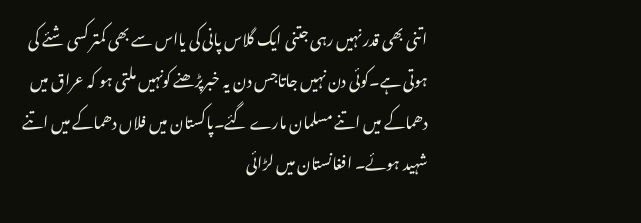اتنی بھی قدر نہیں رہی جتنی ایک گلاس پانی کی یااس سے بھی کمتر کسی شئے کی ہوتی ہے۔کوئی دن نہیں جاتاجس دن یہ خبرپڑھنے کونہیں ملتی ہو کہ عراق میں دھماکے میں اتنے مسلمان مارے گئے۔پاکستان میں فلاں دھماکے میں اتنے شہید ہوئے۔ افغانستان میں لڑائی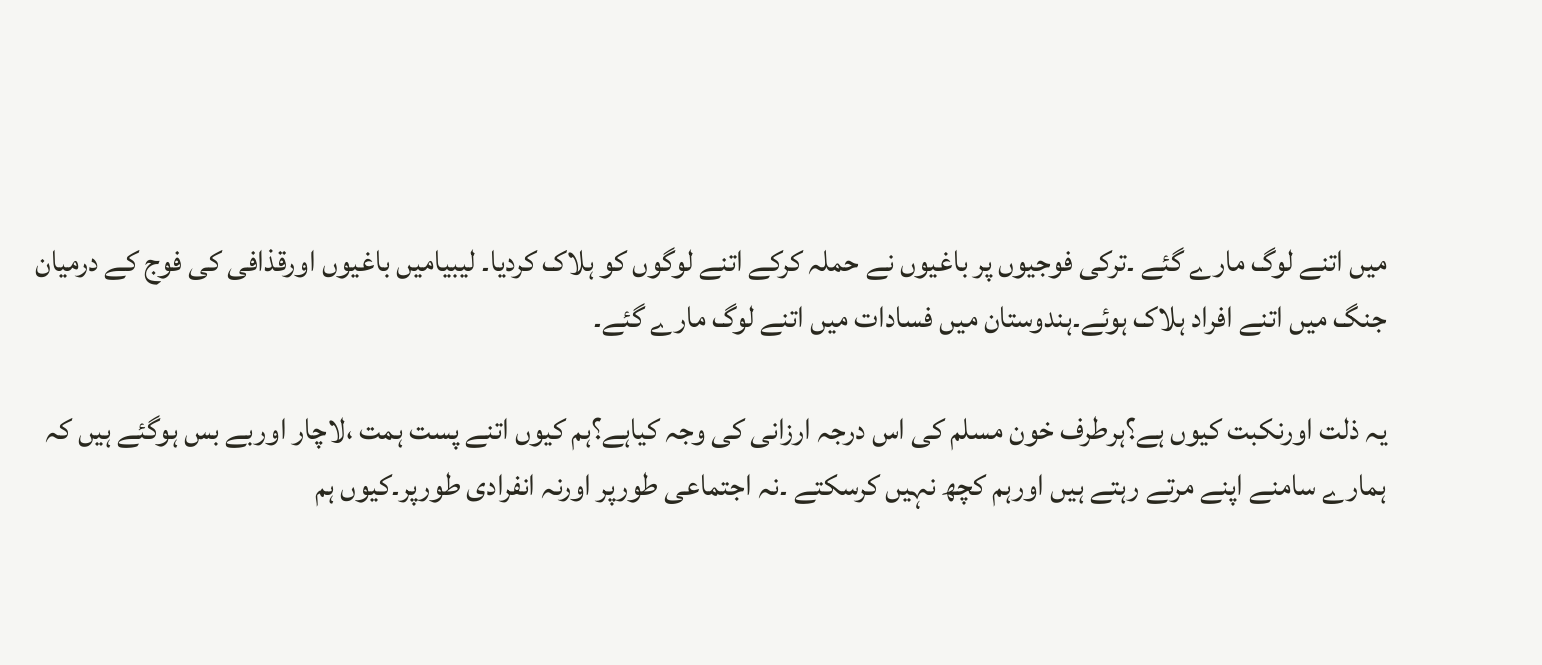میں اتنے لوگ مارے گئے ۔ترکی فوجیوں پر باغیوں نے حملہ کرکے اتنے لوگوں کو ہلاک کردیا۔ لیبیامیں باغیوں اورقذافی کی فوج کے درمیان جنگ میں اتنے افراد ہلاک ہوئے۔ہندوستان میں فسادات میں اتنے لوگ مارے گئے۔

یہ ذلت اورنکبت کیوں ہے؟ہرطرف خون مسلم کی اس درجہ ارزانی کی وجہ کیاہے؟ہم کیوں اتنے پست ہمت ،لاچار اوربے بس ہوگئے ہیں کہ ہمارے سامنے اپنے مرتے رہتے ہیں اورہم کچھ نہیں کرسکتے ۔نہ اجتماعی طورپر اورنہ انفرادی طورپر۔کیوں ہم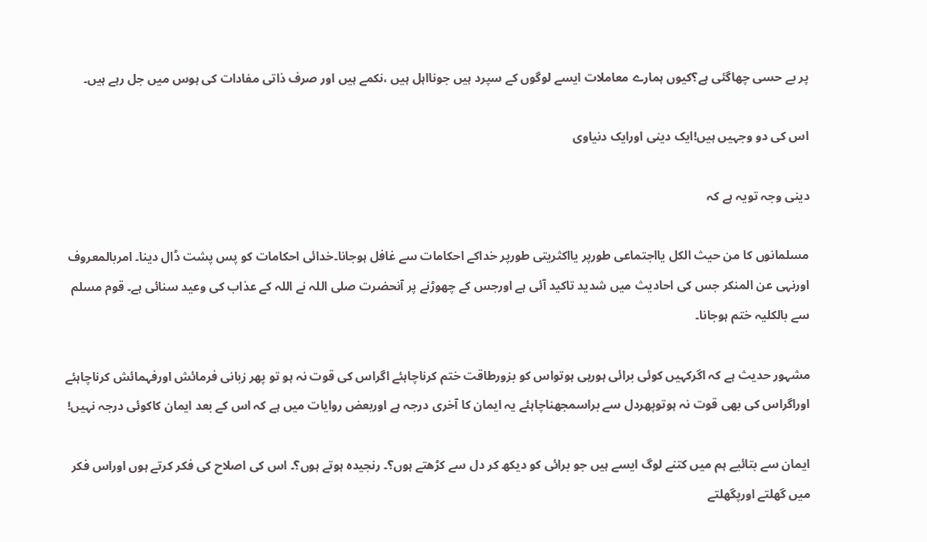پر بے حسی چھاگئی ہے؟کیوں ہمارے معاملات ایسے لوگوں کے سپرد ہیں جونااہل ہیں ،نکمے ہیں اور صرف ذاتی مفادات کی ہوس میں جل رہے ہیں۔

اس کی دو وجہیں ہیں!ایک دینی اورایک دنیاوی

دینی وجہ تویہ ہے کہ

مسلمانوں کا من حیث الکل یااجتماعی طورپر یااکثریتی طورپر خداکے احکامات سے غافل ہوجانا۔خدائی احکامات کو پس پشت ڈال دینا۔ امربالمعروف اورنہی عن المنکر جس کی احادیث میں شدید تاکید آئی ہے اورجس کے چھوڑنے پر آنحضرت صلی اللہ نے اللہ کے عذاب کی وعید سنائی ہے۔ قوم مسلم سے بالکلیہ ختم ہوجانا۔

مشہور حدیث ہے کہ اگرکہیں کوئی برائی ہورہی ہوتواس کو بزورطاقت ختم کرناچاہئے اگراس کی قوت نہ ہو تو پھر زبانی فرمائش اورفہمائش کرناچاہئے اوراگراس کی بھی قوت نہ ہوتوپھردل سے براسمجھناچاہئے یہ ایمان کا آخری درجہ ہے اوربعض روایات میں ہے کہ اس کے بعد ایمان کاکوئی درجہ نہیں!

ایمان سے بتائیے ہم میں کتنے لوگ ایسے ہیں جو برائی کو دیکھ کر دل سے کڑھتے ہوں؟۔ رنجیدہ ہوتے ہوں؟۔ اس کی اصلاح کی فکر کرتے ہوں اوراس فکر میں گھلتے اورپگھلتے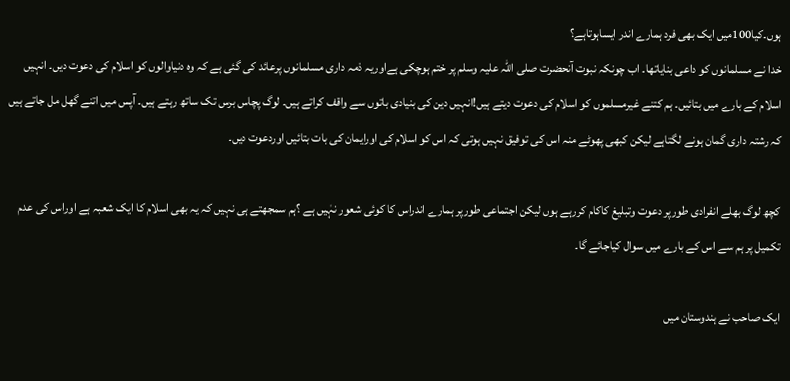ہوں۔کیا100میں ایک بھی فرد ہمارے اندر ایساہوتاہے؟
خدا نے مسلمانوں کو داعی بنایاتھا۔ اب چونکہ نبوت آنحضرت صلی اللہ علیہ وسلم پر ختم ہوچکی ہےاوریہ ذمہ داری مسلمانوں پرعائد کی گئی ہے کہ وہ دنیاوالوں کو اسلام کی دعوت دیں۔ انہیں اسلام کے بارے میں بتائیں۔ ہم کتنے غیرمسلموں کو اسلام کی دعوت دیتے ہیں!انہیں دین کی بنیادی باتوں سے واقف کراتے ہیں۔ لوگ پچاس برس تک ساتھ رہتے ہیں۔ آپس میں اتنے گھل مل جاتے ہیں کہ رشتہ داری گمان ہونے لگتاہے لیکن کبھی پھوٹے منہ اس کی توفیق نہیں ہوتی کہ اس کو اسلام کی اورایمان کی بات بتائیں اوردعوت دیں۔

کچھ لوگ بھلے انفرادی طورپر دعوت وتبلیغ کاکام کررہے ہوں لیکن اجتماعی طورپر ہمارے اندراس کا کوئی شعور نہٰیں ہے ؟ہم سمجھتے ہی نہیں کہ یہ بھی اسلام کا ایک شعبہ ہے اوراس کی عدم تکمیل پر ہم سے اس کے بارے میں سوال کیاجائے گا۔

ایک صاحب نے ہندوستان میں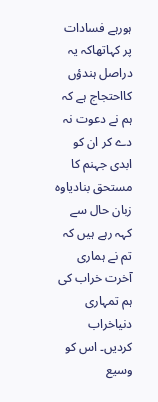ہورہے فسادات پر کہاتھاکہ یہ دراصل ہندؤں کااحتجاج ہے کہ ہم نے دعوت نہ دے کر ان کو ابدی جہنم کا مستحق بنادیاوہ زبان حال سے کہہ رہے ہیں کہ تم نے ہماری آخرت خراب کی ہم تمہاری دنیاخراب کردیں۔ اس کو وسیع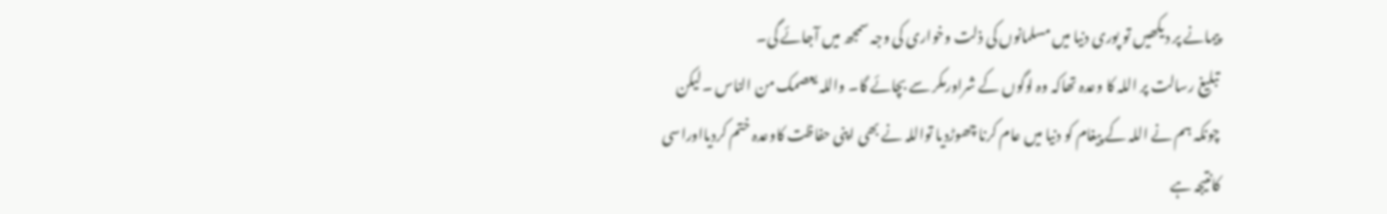پیمانے پر دیکھیں تو پوری دنیا میں مسلمانوں کی ذلت وخواری کی وجہ سمجھ میں آجائے گی۔
تبلیغ رسالت پر اللہ کا وعدہ تھاکہ وہ لوگوں کے شراورمکر سے بچائے گا۔ واللہ یعصمک من الناس ۔لیکن چونکہ ہم نے اللہ کے پیغام کو دنیا میں عام کرنا چھوڑدیا تواللہ نے بھی اپنی حفاظت کاوعدہ ختم کردیااوراسی کانتیجہ ہے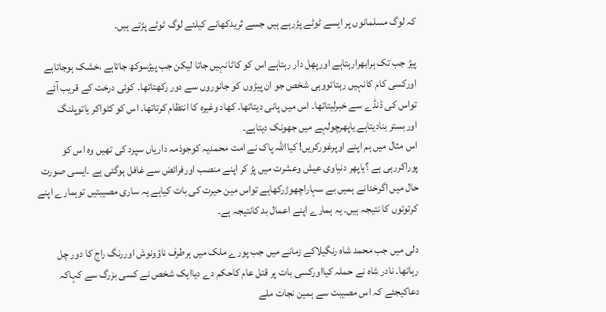کہ لوگ مسلمانوں پر ایسے ٹوٹے پڑرہے ہیں جسے ثریدکھانے کیلئے لوگ ٹوٹے پڑتے ہیں۔

پیڑ جب تک ہرابھرارہتاہے اورپھل دار رہتاہے اس کو کاٹانہیں جاتا لیکن جب پیڑسوکھ جاتاہے ،خشک ہوجاتاہے اورکسی کام کانہیں رہتاتووہی شخص جو ان پیڑوں کو جانوروں سے دور رکھتاتھا۔ کوئی درخت کے قریب آئے تواس کی ڈنڈے سے خبرلیتاتھا۔ اس میں پانی دیتاتھا۔ کھاد وغیرہ کا انتظام کرتاتھا۔ اس کو کٹواکر یاتوپلنگ اوربستر بنادیتاہے یاپھرچولہے میں جھونک دیتاہے۔
اس مثال میں ہم اپنے اوپرغورکریں! کیااللہ پاک نے امت محمدیہ کوجوذمہ داریاں سپرد کی تھیں وہ اس کو پوراکررہی ہے ؟یاپھر دنیاوی عیش وعشرت میں پڑ کر اپنے منصب اورفرائض سے غافل ہوگئی ہے ۔ایسی صورت حال میں اگرخدانے ہمیں بے سہاراچھوڑرکھاہے تواس مین حیرت کی بات کیاہے یہ ساری مصیبتیں توہمارے اپنے کرتوتوں کا نتیجہ ہیں۔ یہ ہمارے اپنے اعمال بد کانتیجہ ہے۔

دلی میں جب محمد شاہ رنگیلاکے زمانے میں جب پورے ملک میں ہرطرف ناؤونوش اوررنگ راج کا دور چل رہاتھا۔ نادر شاہ نے حملہ کیااورکسی بات پر قتل عام کاحکم دے دیاایک شخص نے کسی بزرگ سے کہاکہ دعاکیجئے کہ اس مصیبت سے ہمین نجات ملے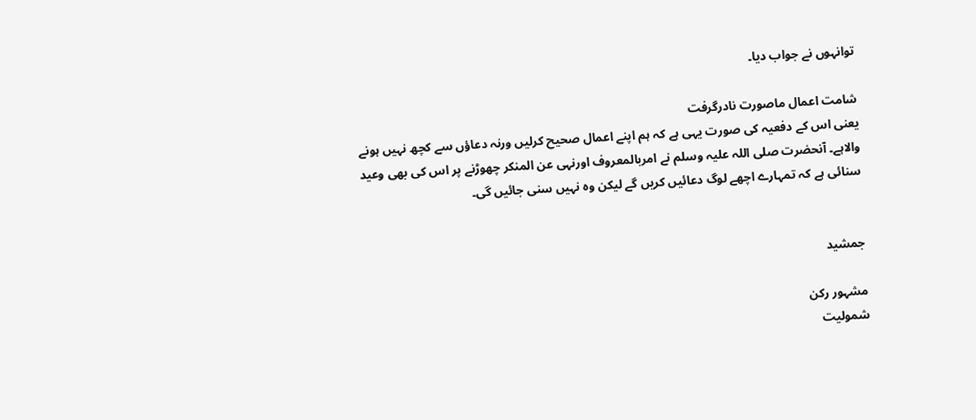توانہوں نے جواب دیا۔

شامت اعمال ماصورت نادرگرفت
یعنی اس کے دفعیہ کی صورت یہی ہے کہ ہم اپنے اعمال صحیح کرلیں ورنہ دعاؤں سے کچھ نہیں ہونے والاہے۔ آنحضرت صلی اللہ علیہ وسلم نے امربالمعروف اورنہی عن المنکر چھوڑنے پر اس کی بھی وعید سنائی ہے کہ تمہارے اچھے لوگ دعائیں کریں گے لیکن وہ نہیں سنی جائیں گی۔


جمشید

مشہور رکن
شمولیت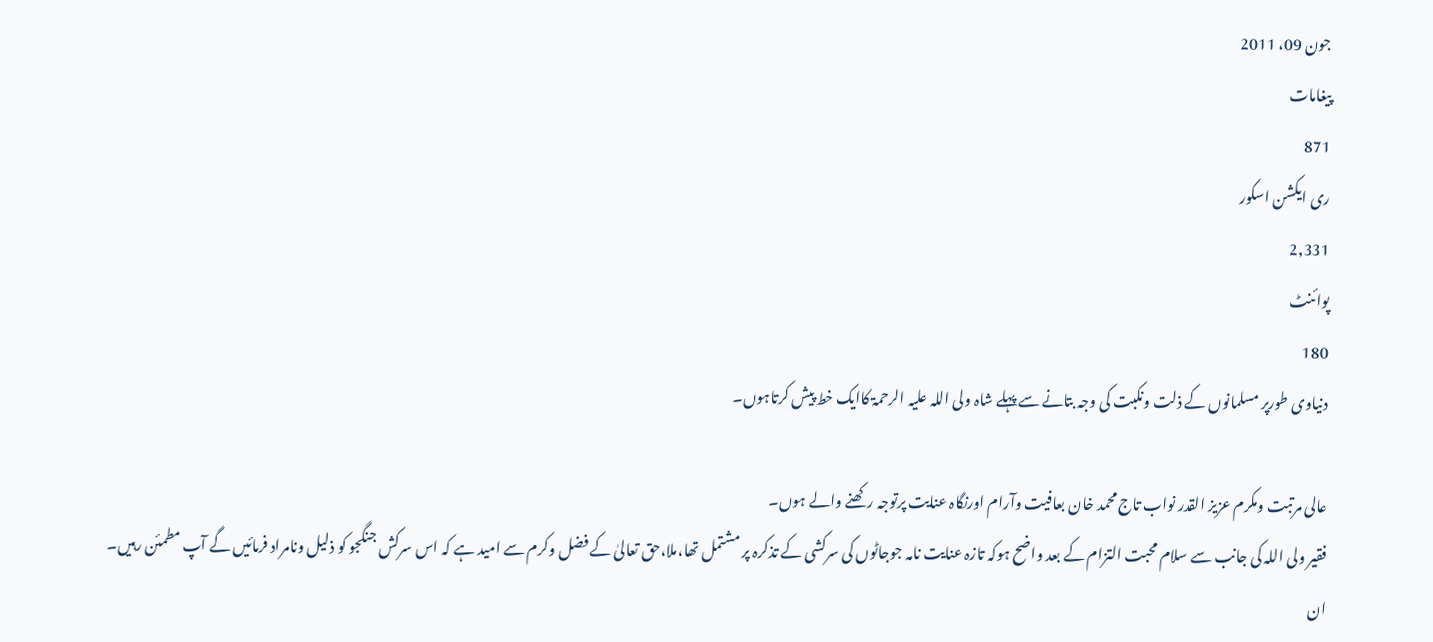جون 09، 2011
پیغامات
871
ری ایکشن اسکور
2,331
پوائنٹ
180
دنیاوی طورپر مسلمانوں کے ذلت ونکبت کی وجہ بتانے سے پہلے شاہ ولی اللہ علیہ الرحمۃ کاایک خط پیش کرتاہوں۔

عالی مرتبت ومکرم عزیز القدر نواب تاج محمد خان بعافیت وآرام اورنگاہ عنایت پرتوجہ رکھنے والے ہوں۔
فقیر ولی اللہ کی جانب سے سلام محبت التزام کے بعد واضح ہوکہ تازہ عنایت نامہ جوجاٹوں کی سرکشی کے تذکرہ پر مشتمل تھا،ملا،حق تعالیٰ کے فضل وکرم سے امید ہے کہ اس سرکش جنگجو کو ذلیل ونامراد فرمائیں گے آپ مطمئن رہیں۔
ان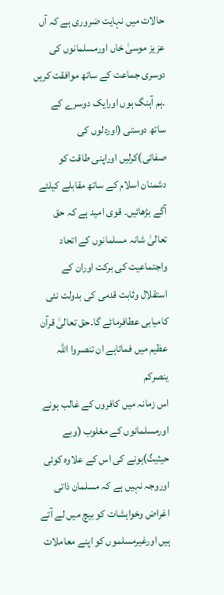حالات میں نہایت ضروری ہے کہ آں عزیز موسیٰ خاں اورمسلمانوں کی دوسری جماعت کے ساتھ موافقت کریں ۔ہم آہنگ ہوں اورایک دوسرے کے ساتھ دوستی (اوردلوں کی صفائی)کرلیں اوراپنی طاقت کو دشمنان اسلام کے ساتھ مقابلے کیلئے آگے بڑھائیں۔ قوی امید ہے کہ حق تعالیٰ شانہ مسلمانوں کے اتحاد واجتماعیت کی برکت اوران کے استقلال وثابت قدمی کی بدولت نئی کامیابی عطافرمائے گا۔حق تعالیٰ قرآن عظیم میں فماتاہے ان تنصروا اللہ ینصرکم
اس زمانہ میں کافروں کے غالب ہونے اورمسلمانوں کے مغلوب (وبے حیثیتٌ)ہونے کی اس کے علاوہ کوئی اوروجہ نہیں ہے کہ مسلمان ذاتی اغراض وخواہشات کو بیچ میں لے آتے ہیں اورغیرمسلموں کو اپنے معاملات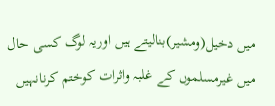میں دخیل(ومشیر)بنالیتے ہیں اوریہ لوگ کسی حال میں غیرمسلموں کے غلبہ واثرات کوختم کرنانہیں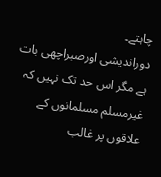چاہتے۔
دوراندیشی اورصبراچھی بات ہے مگر اس حد تک نہیں کہ غیرمسلم مسلمانوں کے علاقوں پر غالب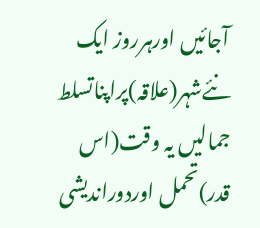آجائیں اورہرروز ایک نئےشہر(علاقہ)پراپناتسلط جمالیں یہ وقت(اس قدر)تحمل اوردوراندیشی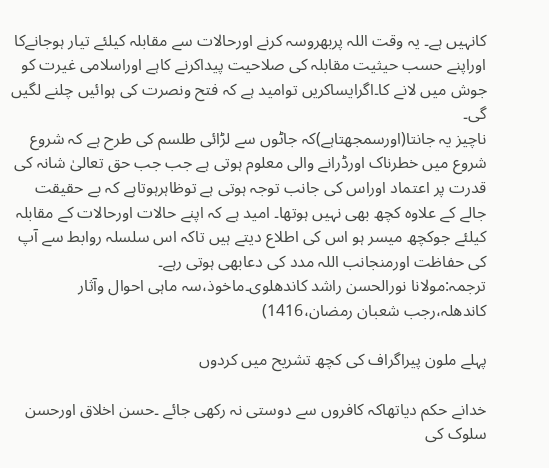کانہیں ہے۔ یہ وقت اللہ پربھروسہ کرنے اورحالات سے مقابلہ کیلئے تیار ہوجانےکا اوراپنے حسب حیثیت مقابلہ کی صلاحیت پیداکرنے کاہے اوراسلامی غیرت کو جوش میں لانے کا۔اگرایساکریں توامید ہے کہ فتح ونصرت کی ہوائیں چلنے لگیں گی۔
ناچیز یہ جانتا(اورسمجھتاہے)کہ جاٹوں سے لڑائی طلسم کی طرح ہے کہ شروع شروع میں خطرناک اورڈرانے والی معلوم ہوتی ہے جب جب حق تعالیٰ شانہ کی قدرت پر اعتماد اوراس کی جانب توجہ ہوتی ہے توظاہرہوتاہے کہ بے حقیقت جالے کے علاوہ کچھ بھی نہیں ہوتھا۔ امید ہے کہ اپنے حالات اورحالات کے مقابلہ کیلئے جوکچھ میسر ہو اس کی اطلاع دیتے ہیں تاکہ اس سلسلہ روابط سے آپ کی حفاظت اورمنجانب اللہ مدد کی دعابھی ہوتی رہے۔
ترجمہ:مولانا نورالحسن راشد کاندھلوی۔ماخوذ،سہ ماہی احوال وآثار کاندھلہ،رجب شعبان رمضان،1416)

پہلے ملون پیراگراف کی کچھ تشریح میں کردوں

خدانے حکم دیاتھاکہ کافروں سے دوستی نہ رکھی جائے ۔حسن اخلاق اورحسن سلوک کی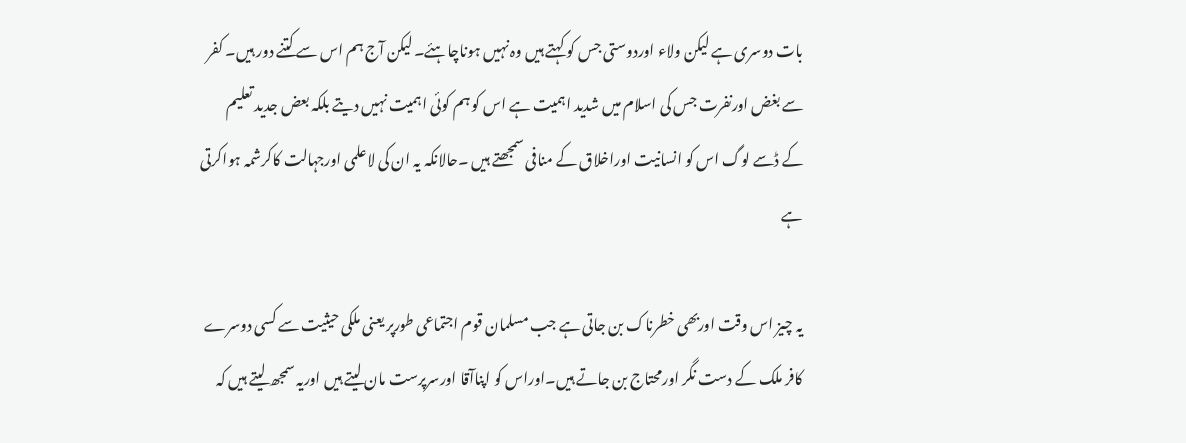بات دوسری ہے لیکن ولاء اوردوستی جس کو کہتے ہیں وہ نہیں ہوناچاہئے۔ لیکن آج ہم اس سے کتنے دور ہیں۔ کفر سے بغض اورنفرت جس کی اسلام میں شدید اہمیت ہے اس کو ہم کوئی اہمیت نہیں دیتے بلکہ بعض جدید تعلیم کے ڈسے لوگ اس کو انسانیت اوراخلاق کے منافی سمجھتے ہیں ۔حالانکہ یہ ان کی لاعلمی اورجہالت کاکرشمہ ہواکرتی ہے

یہ چیز اس وقت اوربھی خطرناک بن جاتی ہے جب مسلمان قوم اجتماعی طورپر یعنی ملکی حیثیت سے کسی دوسرے کافر ملک کے دست نگر اورمحتاج بن جاتے ہیں۔اوراس کو اپناآقا اورسرپرست مان لیتے ہیں اوریہ سمجھ لیتے ہیں کہ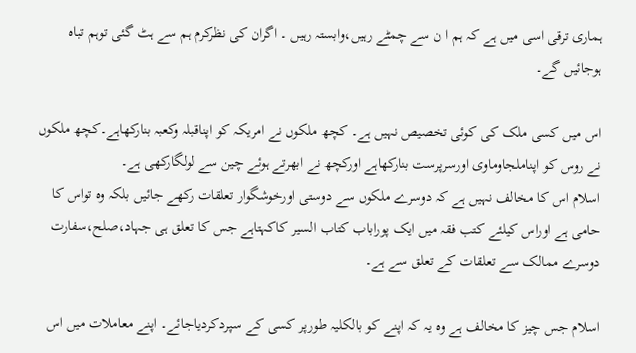ہماری ترقی اسی میں ہے کہ ہم ا ن سے چمٹے رہیں،وابستہ رہیں ۔ اگران کی نظرکرم ہم سے ہٹ گئی توہم تباہ ہوجائیں گے۔

اس میں کسی ملک کی کوئی تخصیص نہیں ہے۔ کچھ ملکوں نے امریکہ کو اپناقبلہ وکعبہ بنارکھاہے۔کچھ ملکوں نے روس کو اپناملجاوماوی اورسرپرست بنارکھاہے اورکچھ نے ابھرتے ہوئے چین سے لولگارکھی ہے۔
اسلام اس کا مخالف نہیں ہے کہ دوسرے ملکوں سے دوستی اورخوشگوار تعلقات رکھے جائیں بلکہ وہ تواس کا حامی ہے اوراس کیلئے کتب فقہ میں ایک پوراباب کتاب السیر کاکہتاہے جس کا تعلق ہی جہاد،صلح،سفارت دوسرے ممالک سے تعلقات کے تعلق سے ہے۔

اسلام جس چیز کا مخالف ہے وہ یہ کہ اپنے کو بالکلیہ طورپر کسی کے سپردکردیاجائے۔ اپنے معاملات میں اس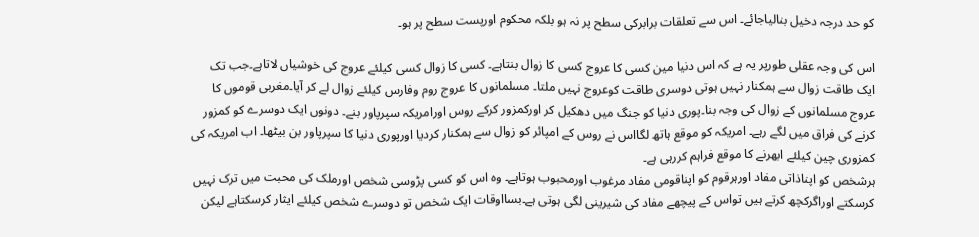کو حد درجہ دخیل بنالیاجائے۔ اس سے تعلقات برابرکی سطح پر نہ ہو بلکہ محکوم اورپست سطح پر ہو۔

اس کی وجہ عقلی طورپر یہ ہے کہ اس دنیا مین کسی کا عروج کسی کا زوال بنتاہے۔ کسی کا زوال کسی کیلئے عروج کی خوشیاں لاتاہے۔جب تک ایک طاقت زوال سے ہمکنار نہیں ہوتی دوسری طاقت کوعروج نہیں ملتا۔ مسلمانوں کا عروج روم وفارس کیلئے زوال لے کر آیا۔مغربی قوموں کا عروج مسلمانوں کے زوال کی وجہ بنا۔پوری دنیا کو جنگ میں دھکیل کر اورکمزور کرکے روس اورامریکہ سپرپاور بنے۔ دونوں ایک دوسرے کو کمزور کرنے کی فراق میں لگے رہے۔ امریکہ کو موقع ہاتھ لگااس نے روس کے امپائر کو زوال سے ہمکنار کردیا اورپوری دنیا کا سپرپاور بن بیٹھا۔ اب امریکہ کی کمزوری چین کیلئے ابھرنے کا موقع فراہم کررہی ہے۔
ہرشخص کو اپناذاتی مفاد اورہرقوم کو اپناقومی مفاد مرغوب اورمحبوب ہوتاہے۔ وہ اس کو کسی پڑوسی شخص اورملک کی محبت میں ترک نہیں کرسکتے اوراگرکچھ کرتے ہیں تواس کے پیچھے مفاد کی شیرینی لگی ہوتی ہے۔بسااوقات ایک شخص تو دوسرے شخص کیلئے ایثار کرسکتاہے لیکن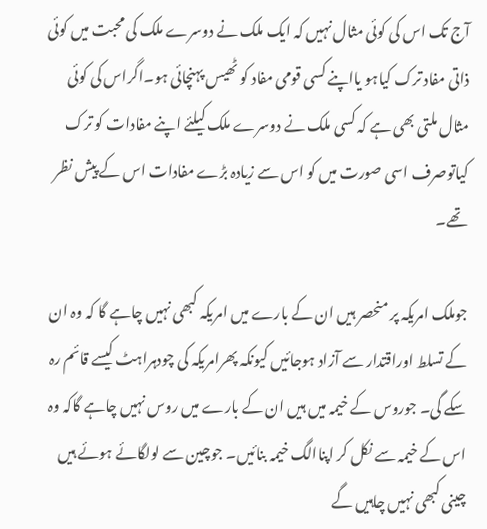آج تک اس کی کوئی مثال نہیں کہ ایک ملک نے دوسرے ملک کی محبت میں کوئی ذاتی مفاد ترک کیاہو یااپنے کسی قومی مفاد کو ٹھیس پہنچائی ہو۔اگراس کی کوئی مثال ملتی بھی ہے کہ کسی ملک نے دوسرے ملک کیلئے اپنے مفادات کو ترک کیاتوصرف اسی صورت میں کو اس سے زیادہ بڑے مفادات اس کے پیش نظر تھے۔

جوملک امریکہ پر منحصر ہیں ان کے بارے میں امریکہ کبھی نہیں چاہے گا کہ وہ ان کے تسلط اوراقتدار سے آزاد ہوجائیں کیونکہ پھرامریکہ کی چودہراہٹ کیسے قائم رہ سکے گی۔ جوروس کے خیمہ میں ہیں ان کے بارے میں روس نہیں چاہے گاکہ وہ اس کے خیمہ سے نکل کر اپناالگ خیمہ بنائیں۔ جوچین سے لولگائے ہوئے ہیں چینی کبھی نہیں چاہیں گے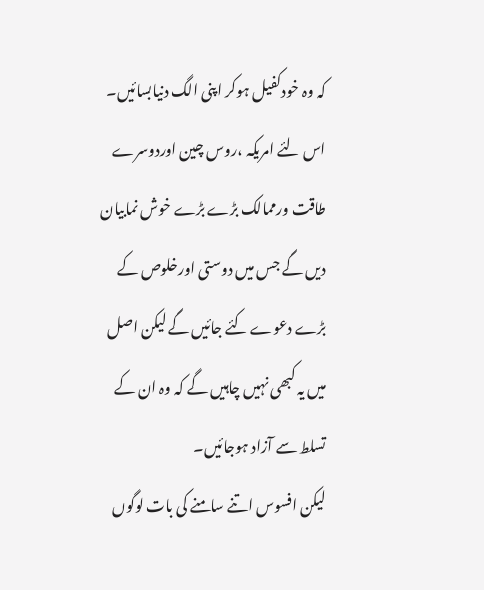کہ وہ خودکفیل ہوکر اپنی الگ دنیابسائیں۔
اس لئے امریکہ ،روس چین اوردوسرے طاقت ورممالک بڑے بڑے خوش نمابیان دیں گے جس میں دوستی اورخلوص کے بڑے دعوے کئے جائیں گے لیکن اصل میں یہ کبھی نہیں چاہیں گے کہ وہ ان کے تسلط سے آزاد ہوجائیں۔
لیکن افسوس اتنے سامنے کی بات لوگوں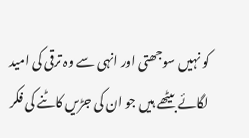کو نہیں سوجھتی اور انہی سے وہ ترقی کی امید لگائے بیٹھے ہیں جو ان کی جڑیں کاٹنے کی فکر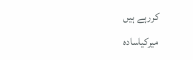کررہے ہیں
میرکیاسادہ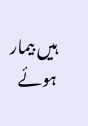ہیں بیمار ہوئے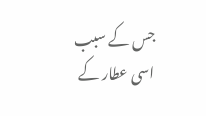جس کے سبب
اسی عطار کے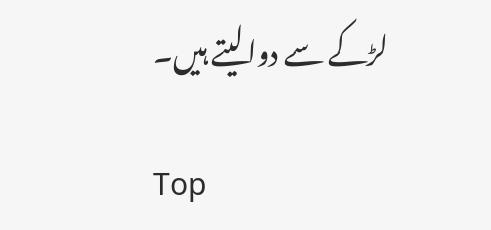لڑکے سے دوالیتے ہیں۔

Top